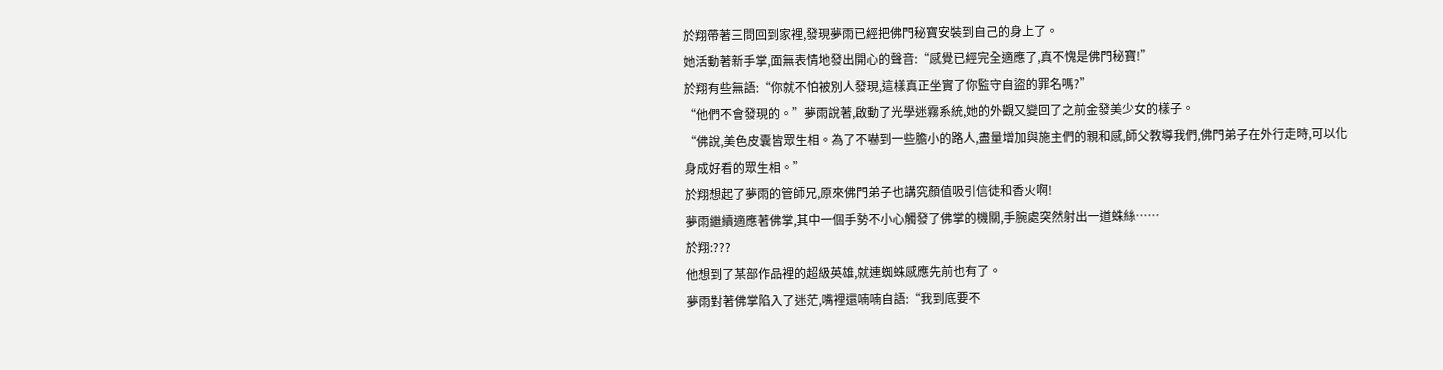於翔帶著三問回到家裡,發現夢雨已經把佛門秘寶安裝到自己的身上了。
她活動著新手掌,面無表情地發出開心的聲音:“感覺已經完全適應了,真不愧是佛門秘寶!”
於翔有些無語:“你就不怕被別人發現,這樣真正坐實了你監守自盜的罪名嗎?”
“他們不會發現的。”夢雨說著,啟動了光學迷霧系統,她的外觀又變回了之前金發美少女的樣子。
“佛說,美色皮囊皆眾生相。為了不嚇到一些膽小的路人,盡量增加與施主們的親和感,師父教導我們,佛門弟子在外行走時,可以化身成好看的眾生相。”
於翔想起了夢雨的管師兄,原來佛門弟子也講究顏值吸引信徒和香火啊!
夢雨繼續適應著佛掌,其中一個手勢不小心觸發了佛掌的機關,手腕處突然射出一道蛛絲……
於翔:???
他想到了某部作品裡的超級英雄,就連蜘蛛感應先前也有了。
夢雨對著佛掌陷入了迷茫,嘴裡還喃喃自語:“我到底要不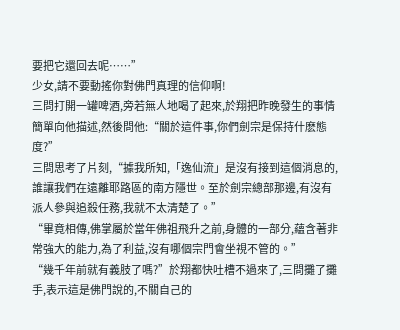要把它還回去呢……”
少女,請不要動搖你對佛門真理的信仰啊!
三問打開一罐啤酒,旁若無人地喝了起來,於翔把昨晚發生的事情簡單向他描述,然後問他:“關於這件事,你們劍宗是保持什麽態度?”
三問思考了片刻,“據我所知,「逸仙流」是沒有接到這個消息的,誰讓我們在遠離耶路區的南方隱世。至於劍宗總部那邊,有沒有派人參與追殺任務,我就不太清楚了。”
“畢竟相傳,佛掌屬於當年佛祖飛升之前,身體的一部分,蘊含著非常強大的能力,為了利益,沒有哪個宗門會坐視不管的。”
“幾千年前就有義肢了嗎?”於翔都快吐槽不過來了,三問攤了攤手,表示這是佛門說的,不關自己的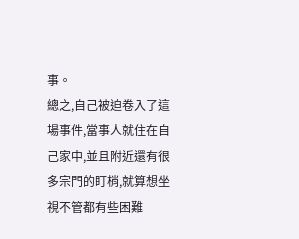事。
總之,自己被迫卷入了這場事件,當事人就住在自己家中,並且附近還有很多宗門的盯梢,就算想坐視不管都有些困難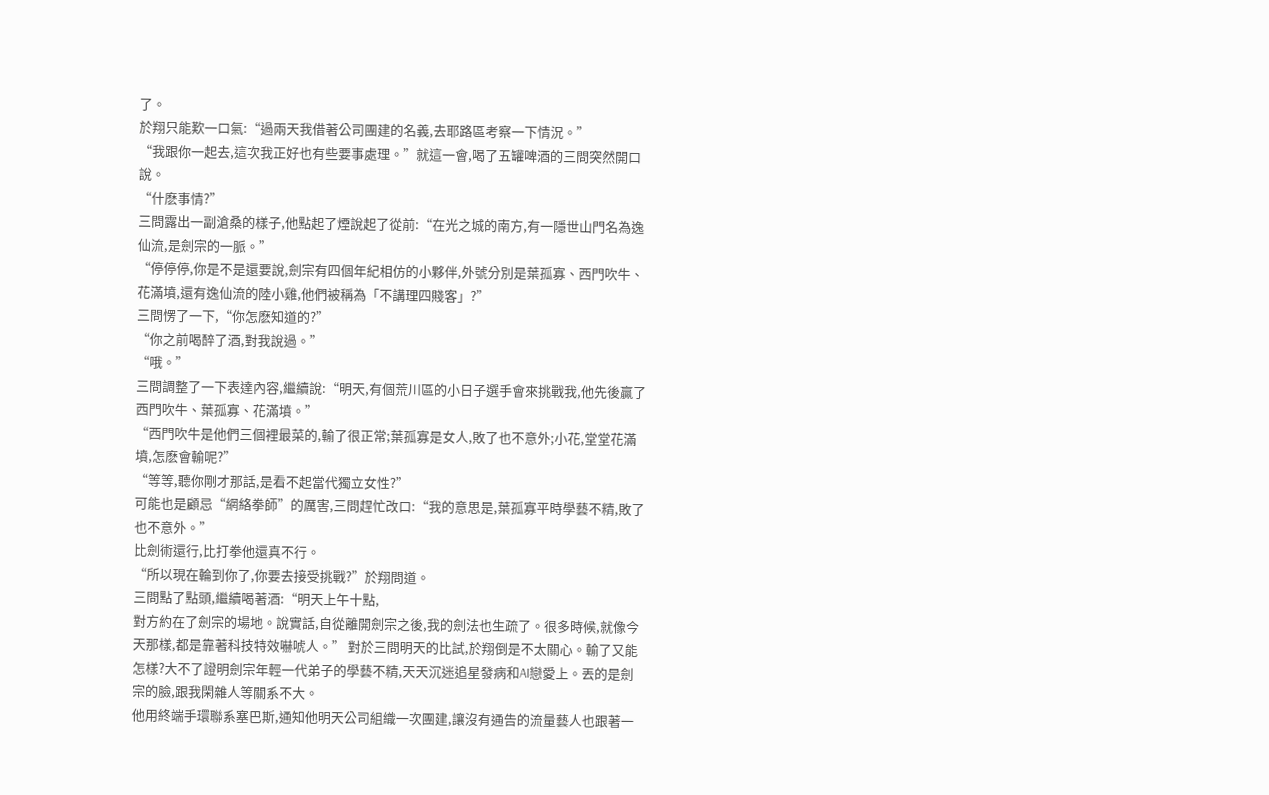了。
於翔只能歎一口氣:“過兩天我借著公司團建的名義,去耶路區考察一下情況。”
“我跟你一起去,這次我正好也有些要事處理。”就這一會,喝了五罐啤酒的三問突然開口說。
“什麽事情?”
三問露出一副滄桑的樣子,他點起了煙說起了從前:“在光之城的南方,有一隱世山門名為逸仙流,是劍宗的一脈。”
“停停停,你是不是還要說,劍宗有四個年紀相仿的小夥伴,外號分別是葉孤寡、西門吹牛、花滿墳,還有逸仙流的陸小雞,他們被稱為「不講理四賤客」?”
三問愣了一下,“你怎麽知道的?”
“你之前喝醉了酒,對我說過。”
“哦。”
三問調整了一下表達內容,繼續說:“明天,有個荒川區的小日子選手會來挑戰我,他先後贏了西門吹牛、葉孤寡、花滿墳。”
“西門吹牛是他們三個裡最菜的,輸了很正常;葉孤寡是女人,敗了也不意外;小花,堂堂花滿墳,怎麽會輸呢?”
“等等,聽你剛才那話,是看不起當代獨立女性?”
可能也是顧忌“網絡拳師”的厲害,三問趕忙改口:“我的意思是,葉孤寡平時學藝不精,敗了也不意外。”
比劍術還行,比打拳他還真不行。
“所以現在輪到你了,你要去接受挑戰?”於翔問道。
三問點了點頭,繼續喝著酒:“明天上午十點,
對方約在了劍宗的場地。說實話,自從離開劍宗之後,我的劍法也生疏了。很多時候,就像今天那樣,都是靠著科技特效嚇唬人。” 對於三問明天的比試,於翔倒是不太關心。輸了又能怎樣?大不了證明劍宗年輕一代弟子的學藝不精,天天沉迷追星發病和AI戀愛上。丟的是劍宗的臉,跟我閑雜人等關系不大。
他用終端手環聯系塞巴斯,通知他明天公司組織一次團建,讓沒有通告的流量藝人也跟著一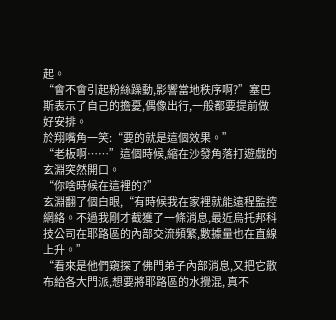起。
“會不會引起粉絲躁動,影響當地秩序啊?”塞巴斯表示了自己的擔憂,偶像出行,一般都要提前做好安排。
於翔嘴角一笑:“要的就是這個效果。”
“老板啊……”這個時候,縮在沙發角落打遊戲的玄淵突然開口。
“你啥時候在這裡的?”
玄淵翻了個白眼,“有時候我在家裡就能遠程監控網絡。不過我剛才截獲了一條消息,最近烏托邦科技公司在耶路區的內部交流頻繁,數據量也在直線上升。”
“看來是他們窺探了佛門弟子內部消息,又把它散布給各大門派,想要將耶路區的水攪混, 真不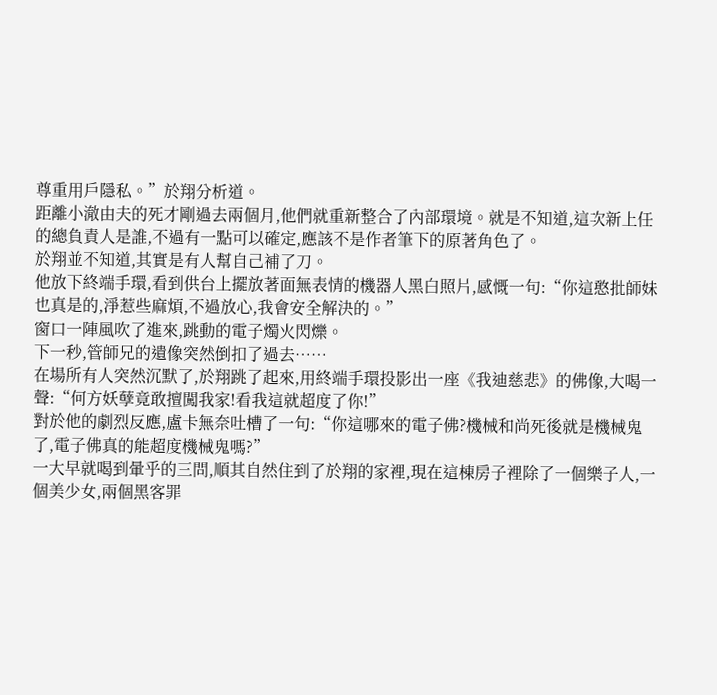尊重用戶隱私。”於翔分析道。
距離小澈由夫的死才剛過去兩個月,他們就重新整合了內部環境。就是不知道,這次新上任的總負責人是誰,不過有一點可以確定,應該不是作者筆下的原著角色了。
於翔並不知道,其實是有人幫自己補了刀。
他放下終端手環,看到供台上擺放著面無表情的機器人黑白照片,感慨一句:“你這憨批師妹也真是的,淨惹些麻煩,不過放心,我會安全解決的。”
窗口一陣風吹了進來,跳動的電子燭火閃爍。
下一秒,管師兄的遺像突然倒扣了過去……
在場所有人突然沉默了,於翔跳了起來,用終端手環投影出一座《我迪慈悲》的佛像,大喝一聲:“何方妖孽竟敢擅闖我家!看我這就超度了你!”
對於他的劇烈反應,盧卡無奈吐槽了一句:“你這哪來的電子佛?機械和尚死後就是機械鬼了,電子佛真的能超度機械鬼嗎?”
一大早就喝到暈乎的三問,順其自然住到了於翔的家裡,現在這棟房子裡除了一個樂子人,一個美少女,兩個黑客罪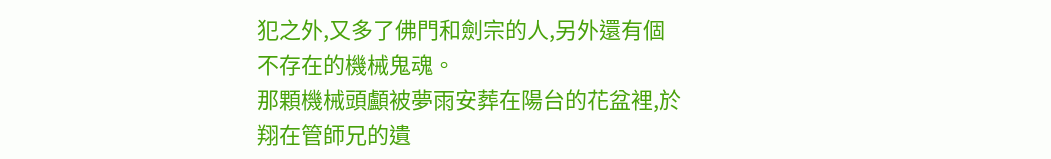犯之外,又多了佛門和劍宗的人,另外還有個不存在的機械鬼魂。
那顆機械頭顱被夢雨安葬在陽台的花盆裡,於翔在管師兄的遺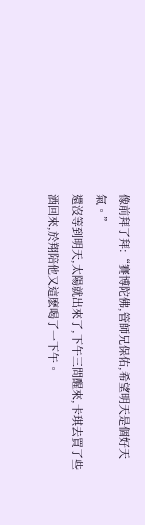像前拜了拜:“賽博陀佛,管師兄保佑,希望明天是個好天氣。”
還沒等到明天,太陽就出來了,下午三問醒來,卡琪去買了些酒回來,於翔陪他又這麽喝了一下午。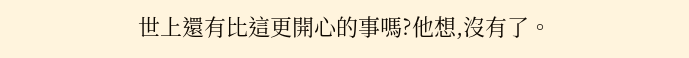世上還有比這更開心的事嗎?他想,沒有了。